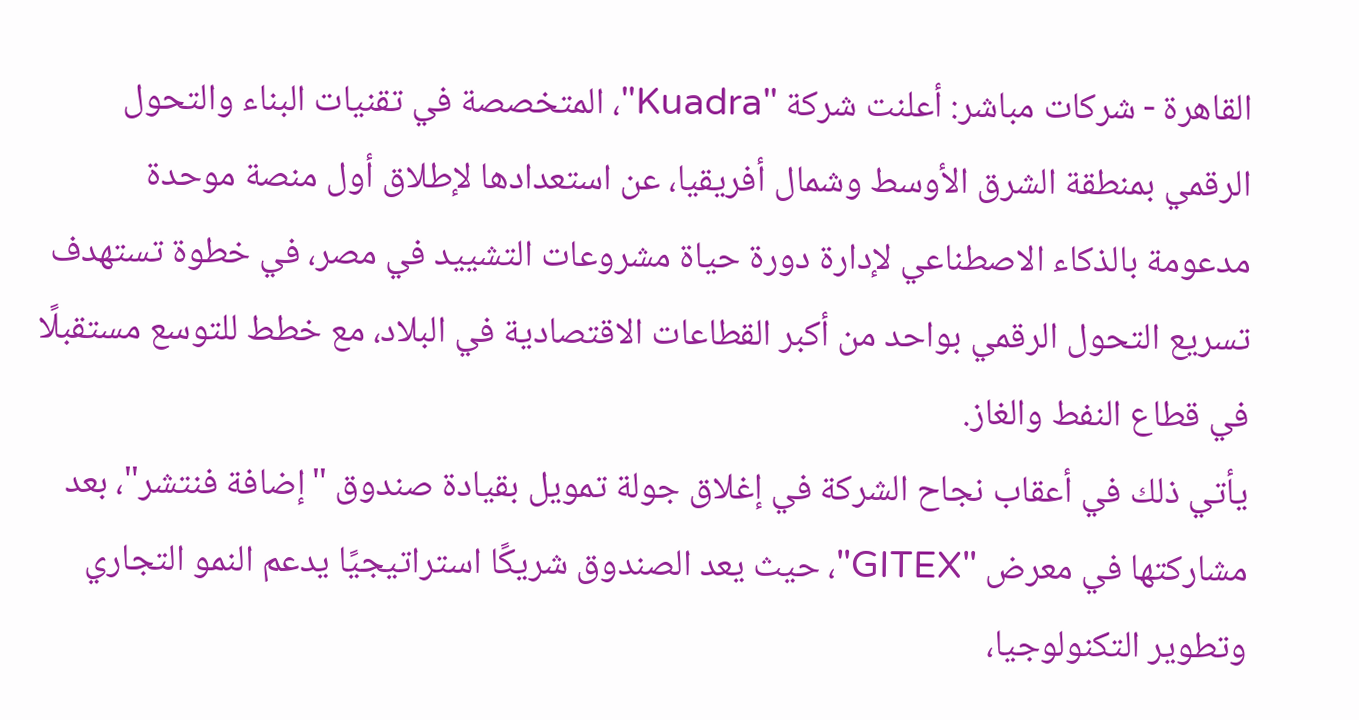القاهرة - شركات مباشر: أعلنت شركة "Kuadra"، المتخصصة في تقنيات البناء والتحول الرقمي بمنطقة الشرق الأوسط وشمال أفريقيا، عن استعدادها لإطلاق أول منصة موحدة مدعومة بالذكاء الاصطناعي لإدارة دورة حياة مشروعات التشييد في مصر، في خطوة تستهدف تسريع التحول الرقمي بواحد من أكبر القطاعات الاقتصادية في البلاد، مع خطط للتوسع مستقبلًا في قطاع النفط والغاز.
يأتي ذلك في أعقاب نجاح الشركة في إغلاق جولة تمويل بقيادة صندوق "إضافة فنتشر"، بعد مشاركتها في معرض "GITEX"، حيث يعد الصندوق شريكًا استراتيجيًا يدعم النمو التجاري وتطوير التكنولوجيا،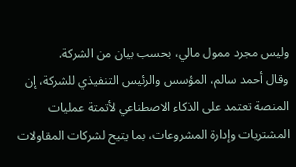وليس مجرد ممول مالي، بحسب بيان من الشركة.
وقال أحمد سالم، المؤسس والرئيس التنفيذي للشركة، إن المنصة تعتمد على الذكاء الاصطناعي لأتمتة عمليات المشتريات وإدارة المشروعات، بما يتيح لشركات المقاولات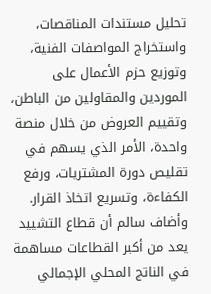تحليل مستندات المناقصات، واستخراج المواصفات الفنية، وتوزيع حزم الأعمال على الموردين والمقاولين من الباطن، وتقييم العروض من خلال منصة واحدة، الأمر الذي يسهم في تقليص دورة المشتريات، ورفع الكفاءة، وتسريع اتخاذ القرار.
وأضاف سالم أن قطاع التشييد يعد من أكبر القطاعات مساهمة في الناتج المحلي الإجمالي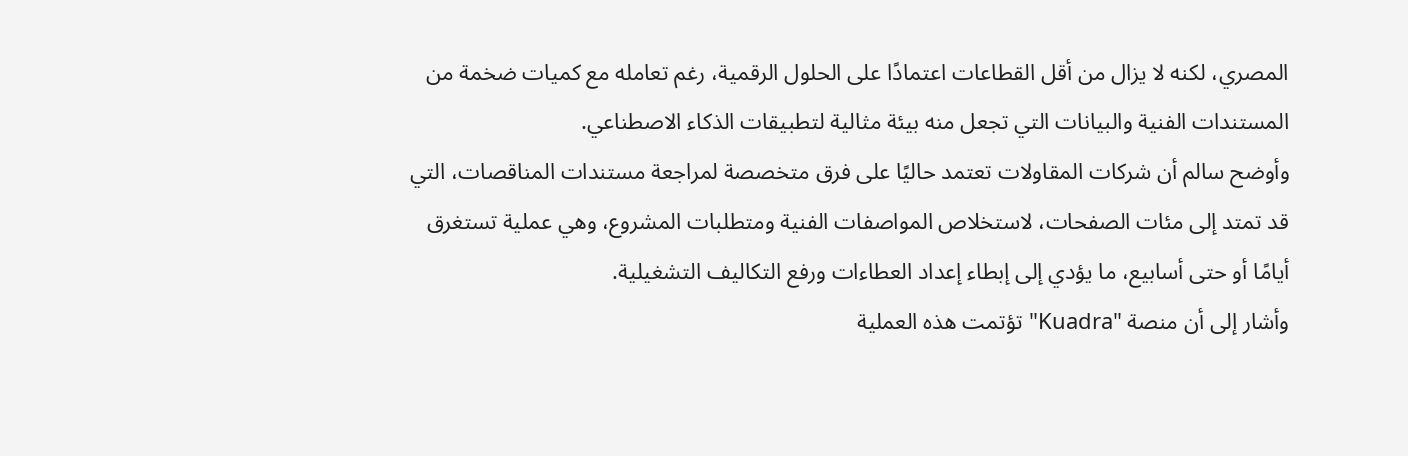المصري، لكنه لا يزال من أقل القطاعات اعتمادًا على الحلول الرقمية، رغم تعامله مع كميات ضخمة من المستندات الفنية والبيانات التي تجعل منه بيئة مثالية لتطبيقات الذكاء الاصطناعي.
وأوضح سالم أن شركات المقاولات تعتمد حاليًا على فرق متخصصة لمراجعة مستندات المناقصات، التي قد تمتد إلى مئات الصفحات، لاستخلاص المواصفات الفنية ومتطلبات المشروع، وهي عملية تستغرق أيامًا أو حتى أسابيع، ما يؤدي إلى إبطاء إعداد العطاءات ورفع التكاليف التشغيلية.
وأشار إلى أن منصة "Kuadra" تؤتمت هذه العملية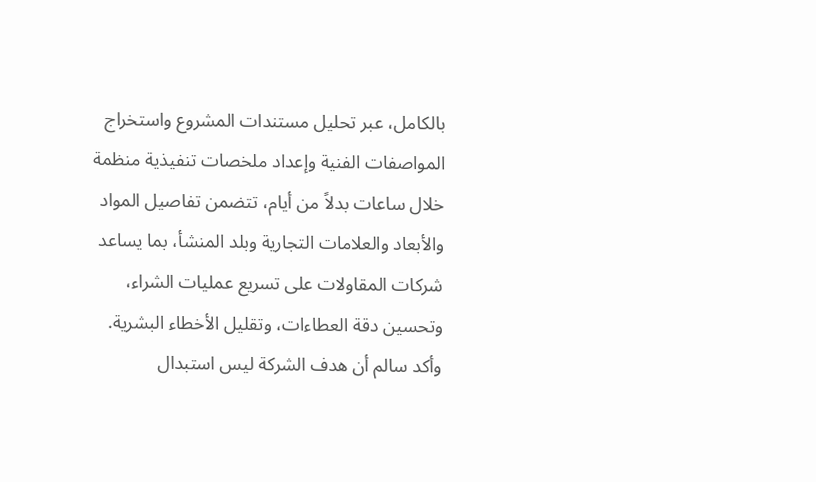بالكامل، عبر تحليل مستندات المشروع واستخراج المواصفات الفنية وإعداد ملخصات تنفيذية منظمة خلال ساعات بدلاً من أيام، تتضمن تفاصيل المواد والأبعاد والعلامات التجارية وبلد المنشأ، بما يساعد شركات المقاولات على تسريع عمليات الشراء، وتحسين دقة العطاءات، وتقليل الأخطاء البشرية.
وأكد سالم أن هدف الشركة ليس استبدال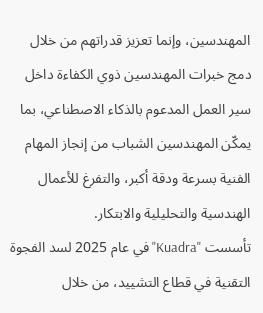المهندسين، وإنما تعزيز قدراتهم من خلال دمج خبرات المهندسين ذوي الكفاءة داخل سير العمل المدعوم بالذكاء الاصطناعي، بما يمكّن المهندسين الشباب من إنجاز المهام الفنية بسرعة ودقة أكبر، والتفرغ للأعمال الهندسية والتحليلية والابتكار.
تأسست "Kuadra" في عام 2025 لسد الفجوة التقنية في قطاع التشييد، من خلال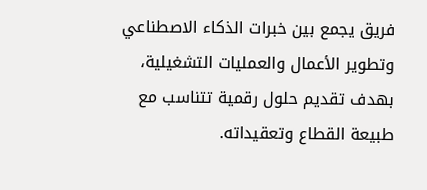فريق يجمع بين خبرات الذكاء الاصطناعي وتطوير الأعمال والعمليات التشغيلية، بهدف تقديم حلول رقمية تتناسب مع طبيعة القطاع وتعقيداته.